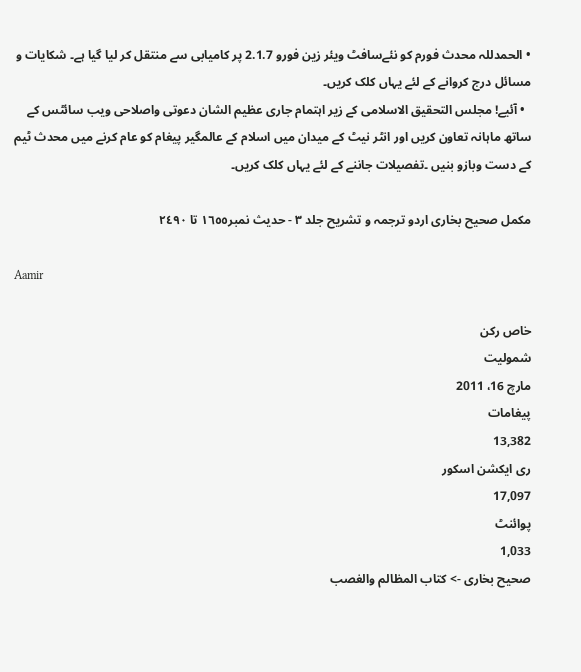• الحمدللہ محدث فورم کو نئےسافٹ ویئر زین فورو 2.1.7 پر کامیابی سے منتقل کر لیا گیا ہے۔ شکایات و مسائل درج کروانے کے لئے یہاں کلک کریں۔
  • آئیے! مجلس التحقیق الاسلامی کے زیر اہتمام جاری عظیم الشان دعوتی واصلاحی ویب سائٹس کے ساتھ ماہانہ تعاون کریں اور انٹر نیٹ کے میدان میں اسلام کے عالمگیر پیغام کو عام کرنے میں محدث ٹیم کے دست وبازو بنیں ۔تفصیلات جاننے کے لئے یہاں کلک کریں۔

مکمل صحیح بخاری اردو ترجمہ و تشریح جلد ٣ - حدیث نمبر١٦٥٥ تا ٢٤٩٠

Aamir

خاص رکن
شمولیت
مارچ 16، 2011
پیغامات
13,382
ری ایکشن اسکور
17,097
پوائنٹ
1,033
صحیح بخاری -> کتاب المظالم والغصب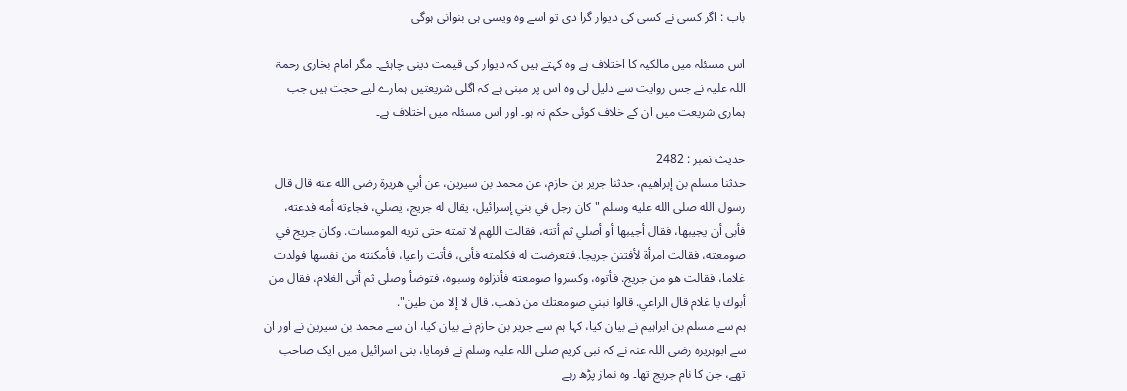باب : اگر کسی نے کسی کی دیوار گرا دی تو اسے وہ ویسی ہی بنوانی ہوگی

اس مسئلہ میں مالکیہ کا اختلاف ہے وہ کہتے ہیں کہ دیوار کی قیمت دینی چاہئے۔ مگر امام بخاری رحمۃ اللہ علیہ نے جس روایت سے دلیل لی وہ اس پر مبنی ہے کہ اگلی شریعتیں ہمارے لیے حجت ہیں جب ہماری شریعت میں ان کے خلاف کوئی حکم نہ ہو۔ اور اس مسئلہ میں اختلاف ہے۔

حدیث نمبر : 2482
حدثنا مسلم بن إبراهيم، حدثنا جرير بن حازم، عن محمد بن سيرين، عن أبي هريرة رضى الله عنه قال قال رسول الله صلى الله عليه وسلم "كان رجل في بني إسرائيل، يقال له جريج، يصلي، فجاءته أمه فدعته، فأبى أن يجيبها، فقال أجيبها أو أصلي ثم أتته، فقالت اللهم لا تمته حتى تريه المومسات. وكان جريج في صومعته، فقالت امرأة لأفتنن جريجا. فتعرضت له فكلمته فأبى، فأتت راعيا، فأمكنته من نفسها فولدت غلاما، فقالت هو من جريج. فأتوه، وكسروا صومعته فأنزلوه وسبوه، فتوضأ وصلى ثم أتى الغلام، فقال من أبوك يا غلام قال الراعي. قالوا نبني صومعتك من ذهب. قال لا إلا من طين".
ہم سے مسلم بن ابراہیم نے بیان کیا، کہا ہم سے جریر بن حازم نے بیان کیا، ان سے محمد بن سیرین نے اور ان سے ابوہریرہ رضی اللہ عنہ نے کہ نبی کریم صلی اللہ علیہ وسلم نے فرمایا، بنی اسرائیل میں ایک صاحب تھے، جن کا نام جریج تھا۔ وہ نماز پڑھ رہے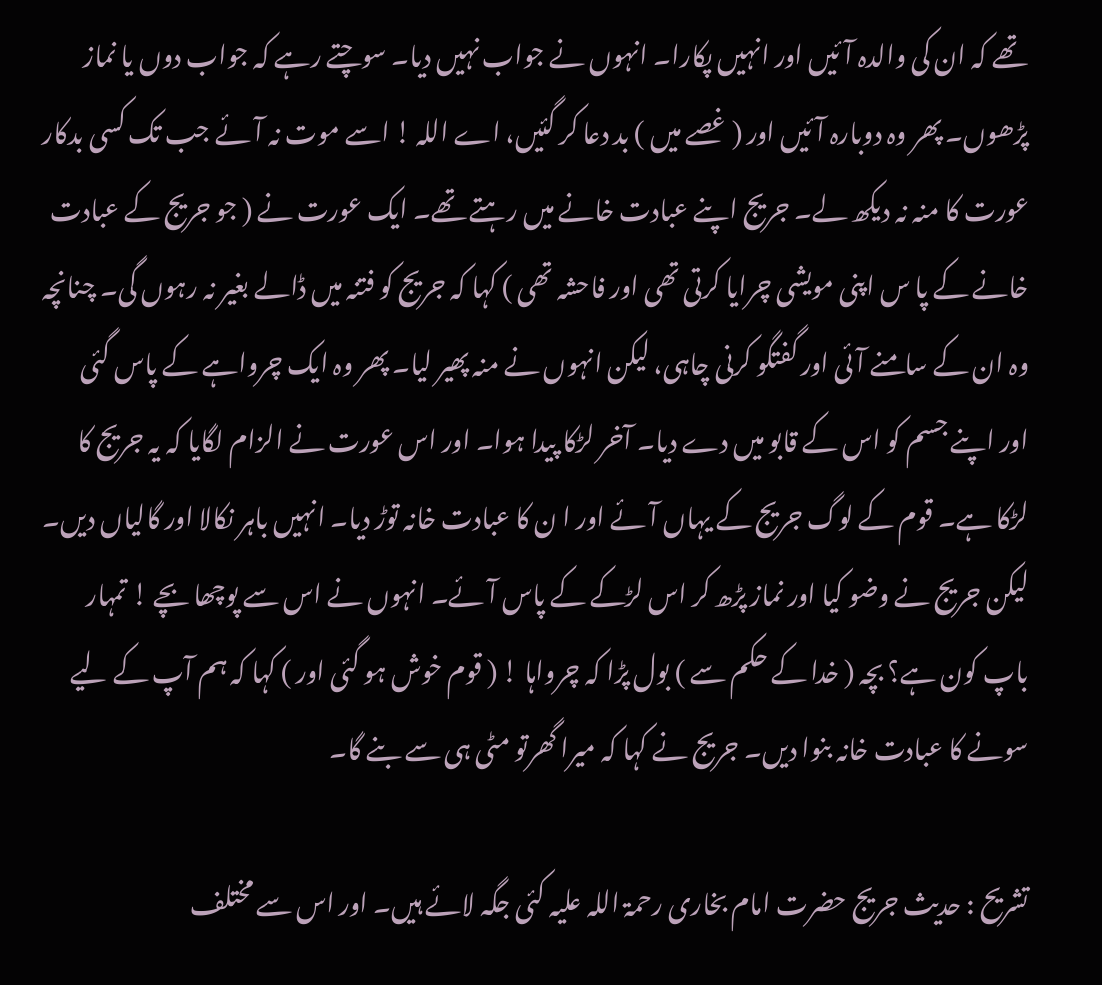تھے کہ ان کی والدہ آئیں اور انہیں پکارا۔ انہوں نے جواب نہیں دیا۔ سوچتے رہے کہ جواب دوں یا نماز پڑھوں۔ پھر وہ دوبارہ آئیں اور ( غصے میں ) بد دعا کر گئیں، اے اللہ ! اسے موت نہ آئے جب تک کسی بدکار عورت کا منہ نہ دیکھ لے۔ جریج اپنے عبادت خانے میں رہتے تھے۔ ایک عورت نے ( جو جریج کے عبادت خانے کے پا س اپنی مویشی چرایا کرتی تھی اور فاحشہ تھی ) کہا کہ جریج کو فتنہ میں ڈالے بغیر نہ رہوں گی۔ چنانچہ وہ ان کے سامنے آئی اور گفتگو کرنی چاہی، لیکن انہوں نے منہ پھیر لیا۔ پھر وہ ایک چرواہے کے پاس گئی اور اپنے جسم کو اس کے قابو میں دے دیا۔ آخر لڑکا پیدا ہوا۔ اور اس عورت نے الزام لگایا کہ یہ جریج کا لڑکا ہے۔ قوم کے لوگ جریج کے یہاں آئے اور ا ن کا عبادت خانہ توڑ دیا۔ انہیں باہر نکالا اور گالیاں دیں۔ لیکن جریج نے وضو کیا اور نماز پڑھ کر اس لڑکے کے پاس آئے۔ انہوں نے اس سے پوچھا بچے ! تمہار باپ کون ہے؟ بچہ ( خدا کے حکم سے ) بول پڑا کہ چرواہا ! ( قوم خوش ہو گئی اور ) کہا کہ ہم آپ کے لیے سونے کا عبادت خانہ بنوا دیں۔ جریج نے کہا کہ میرا گھرتو مٹی ہی سے بنے گا۔

تشریح : حدیث جریج حضرت امام بخاری رحمۃ اللہ علیہ کئی جگہ لائے ہیں۔ اور اس سے مختلف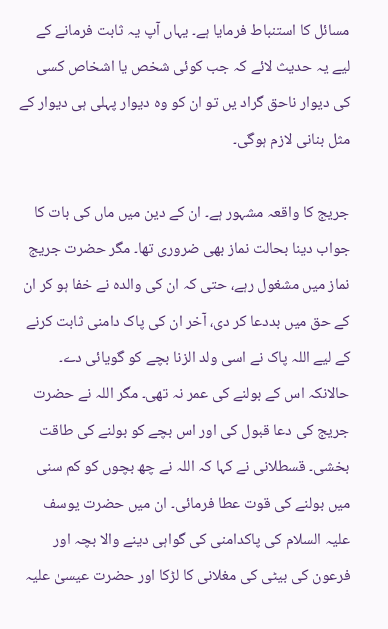مسائل کا استنباط فرمایا ہے۔ یہاں آپ یہ ثابت فرمانے کے لیے یہ حدیث لائے کہ جب کوئی شخص یا اشخاص کسی کی دیوار ناحق گراد یں تو ان کو وہ دیوار پہلی ہی دیوار کے مثل بنانی لازم ہوگی۔

جریج کا واقعہ مشہور ہے۔ ان کے دین میں ماں کی بات کا جواب دینا بحالت نماز بھی ضروری تھا۔ مگر حضرت جریج نماز میں مشغول رہے، حتی کہ ان کی والدہ نے خفا ہو کر ان کے حق میں بددعا کر دی، آخر ان کی پاک دامنی ثابت کرنے کے لیے اللہ پاک نے اسی ولد الزنا بچے کو گویائی دے۔ حالانکہ اس کے بولنے کی عمر نہ تھی۔ مگر اللہ نے حضرت جریج کی دعا قبول کی اور اس بچے کو بولنے کی طاقت بخشی۔ قسطلانی نے کہا کہ اللہ نے چھ بچوں کو کم سنی میں بولنے کی قوت عطا فرمائی۔ ان میں حضرت یوسف علیہ السلام کی پاکدامنی کی گواہی دینے والا بچہ اور فرعون کی بیٹی کی مغلانی کا لڑکا اور حضرت عیسیٰ علیہ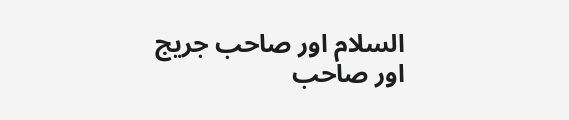السلام اور صاحب جریج اور صاحب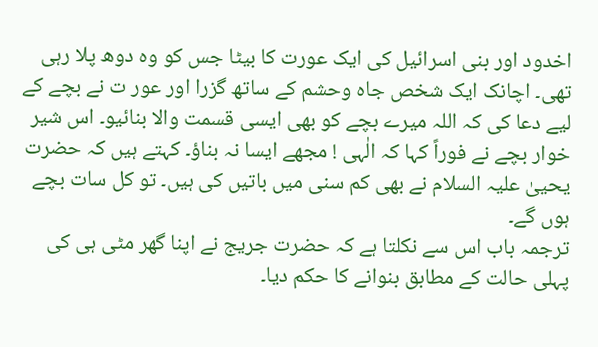اخدود اور بنی اسرائیل کی ایک عورت کا بیٹا جس کو وہ دوھ پلا رہی تھی۔ اچانک ایک شخص جاہ وحشم کے ساتھ گزرا اور عور ت نے بچے کے لیے دعا کی کہ اللہ میرے بچے کو بھی ایسی قسمت والا بنائیو۔ اس شیر خوار بچے نے فوراً کہا کہ الٰہی ! مجھے ایسا نہ بناؤ۔ کہتے ہیں کہ حضرت یحییٰ علیہ السلام نے بھی کم سنی میں باتیں کی ہیں۔ تو کل سات بچے ہوں گے۔
ترجمہ باب اس سے نکلتا ہے کہ حضرت جریج نے اپنا گھر مٹی ہی کی پہلی حالت کے مطابق بنوانے کا حکم دیا۔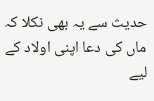حدیث سے یہ بھی نکلا کہ ماں کی دعا اپنی اولاد کے لیے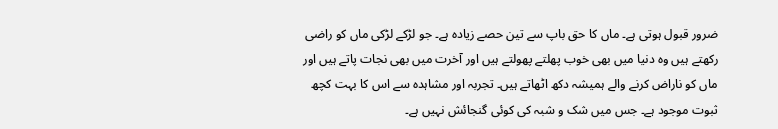ضرور قبول ہوتی ہے۔ ماں کا حق باپ سے تین حصے زیادہ ہے۔ جو لڑکے لڑکی ماں کو راضی رکھتے ہیں وہ دنیا میں بھی خوب پھلتے پھولتے ہیں اور آخرت میں بھی نجات پاتے ہیں اور ماں کو ناراض کرنے والے ہمیشہ دکھ اٹھاتے ہیں۔ تجربہ اور مشاہدہ سے اس کا بہت کچھ ثبوت موجود ہے۔ جس میں شک و شبہ کی کوئی گنجائش نہیں ہے۔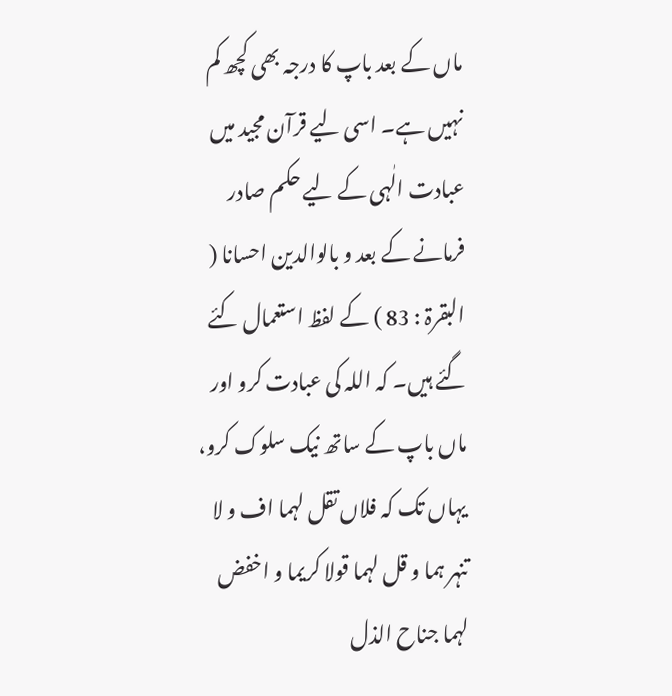ماں کے بعد باپ کا درجہ بھی کچھ کم نہیں ہے۔ اسی لیے قرآن مجید میں عبادت الٰہی کے لیے حکم صادر فرمانے کے بعد و بالوالدین احسانا ( البقرۃ : 83 ) کے لفظ استعمال کئے گئے ہیں۔ کہ اللہ کی عبادت کرو اور ماں باپ کے ساتھ نیک سلوک کرو، یہاں تک کہ فلاں تقل لہما اف و لا تنہر ہما و قل لہما قولا کریما و اخفض لہما جناح الذل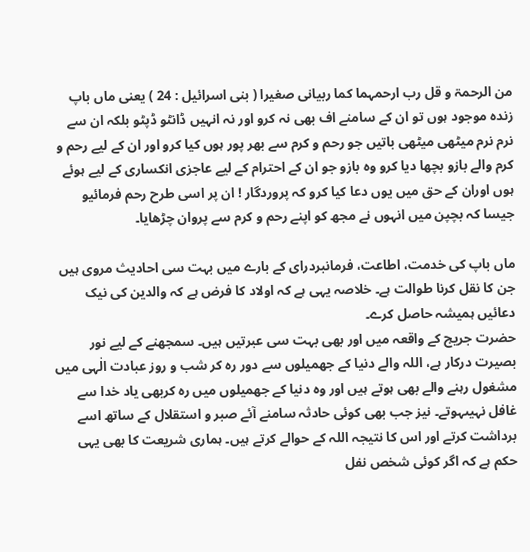من الرحمۃ و قل رب ارحمہما کما ربیانی صغیرا ( بنی اسرائیل : 24 ) یعنی ماں باپ زندہ موجود ہوں تو ان کے سامنے اف بھی نہ کرو اور نہ انہیں ڈانٹو ڈپٹو بلکہ ان سے نرم نرم میٹھی میٹھی باتیں جو رحم و کرم سے بھر پور ہوں کیا کرو اور ان کے لیے رحم و کرم والے بازو بچھا دیا کرو وہ بازو جو ان کے احترام کے لیے عاجزی انکساری کے لیے ہوئے ہوں اوران کے حق میں یوں دعا کیا کرو کہ پروردگار ! ان پر اسی طرح رحم فرمائیو جیسا کہ بچپن میں انہوں نے مجھ کو اپنے رحم و کرم سے پروان چڑھایا۔

ماں باپ کی خدمت، اطاعت، فرمانبردرای کے بارے میں بہت سی احادیث مروی ہیں جن کا نقل کرنا طوالت ہے۔ خلاصہ یہی ہے کہ اولاد کا فرض ہے کہ والدین کی نیک دعائیں ہمیشہ حاصل کرے۔
حضرت جریج کے واقعہ میں اور بھی بہت سی عبرتیں ہیں۔ سمجھنے کے لیے نور بصیرت درکار ہے، اللہ والے دنیا کے جھمیلوں سے دور رہ کر شب و روز عبادت الٰہی میں مشغول رہنے والے بھی ہوتے ہیں اور وہ دنیا کے جھمیلوں میں رہ کربھی یاد خدا سے غافل نہیںہوتے۔ نیز جب بھی کوئی حادثہ سامنے آئے صبر و استقلال کے ساتھ اسے برداشت کرتے اور اس کا نتیجہ اللہ کے حوالے کرتے ہیں۔ ہماری شریعت کا بھی یہی حکم ہے کہ اگر کوئی شخص نفل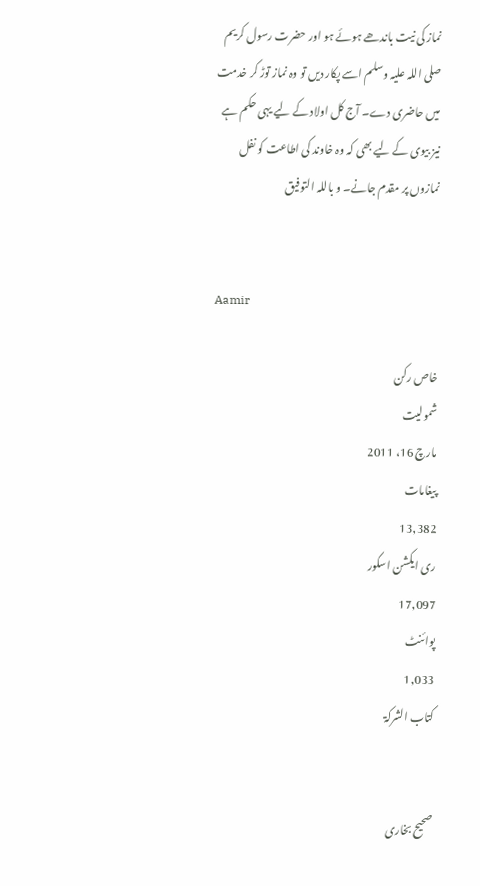نماز کی نیت باندھے ہوئے ہو اور حضرت رسول کریم صلی اللہ علیہ وسلم اسے پکار دیں تو وہ نماز توڑ کر خدمت میں حاضری دے۔ آج کل اولاد کے لیے یہی حکم ہے نیز بیوی کے لیے بھی کہ وہ خاوند کی اطاعت کو نفل نمازوں پر مقدم جانے۔ و باللہ التوفیق


Aamir

خاص رکن
شمولیت
مارچ 16، 2011
پیغامات
13,382
ری ایکشن اسکور
17,097
پوائنٹ
1,033
کتاب الشرکۃ


صحیح بخاری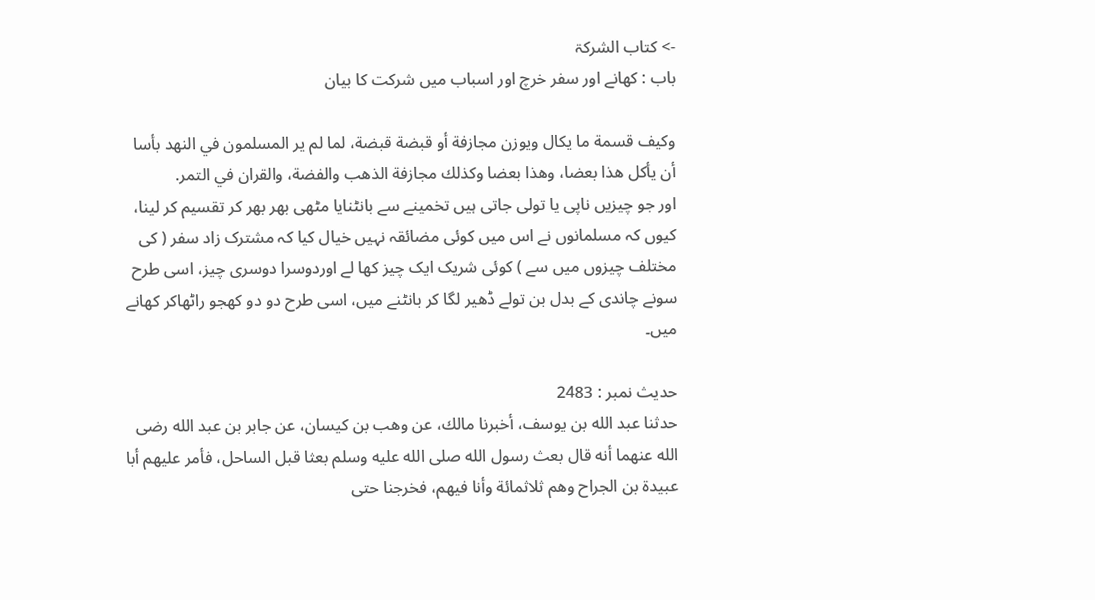-> کتاب الشرکۃ
باب : کھانے اور سفر خرچ اور اسباب میں شرکت کا بیان

وكيف قسمة ما يكال ويوزن مجازفة أو قبضة قبضة، لما لم ير المسلمون في النهد بأسا أن يأكل هذا بعضا، وهذا بعضا وكذلك مجازفة الذهب والفضة، والقران في التمر.
اور جو چیزیں ناپی یا تولی جاتی ہیں تخمینے سے بانٹنایا مٹھی بھر بھر کر تقسیم کر لینا، کیوں کہ مسلمانوں نے اس میں کوئی مضائقہ نہیں خیال کیا کہ مشترک زاد سفر ( کی مختلف چیزوں میں سے ) کوئی شریک ایک چیز کھا لے اوردوسرا دوسری چیز، اسی طرح سونے چاندی کے بدل بن تولے ڈھیر لگا کر بانٹنے میں، اسی طرح دو دو کھجو راٹھاکر کھانے میں۔

حدیث نمبر : 2483
حدثنا عبد الله بن يوسف، أخبرنا مالك، عن وهب بن كيسان، عن جابر بن عبد الله رضى الله عنهما أنه قال بعث رسول الله صلى الله عليه وسلم بعثا قبل الساحل، فأمر عليهم أبا عبيدة بن الجراح وهم ثلاثمائة وأنا فيهم، فخرجنا حتى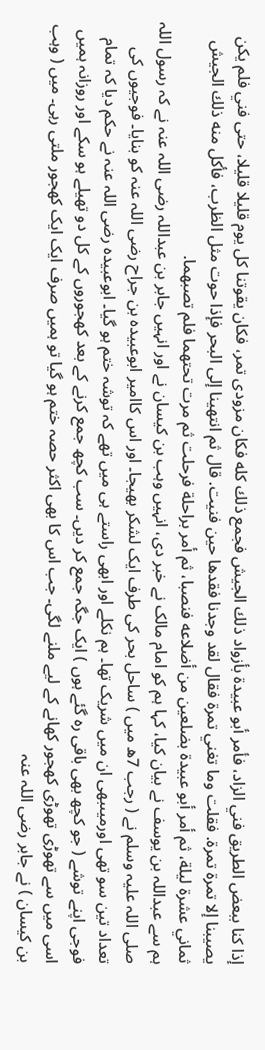إذا كنا ببعض الطريق فني الزاد، فأمر أبو عبيدة بأزواد ذلك الجيش فجمع ذلك كله فكان مزودى تمر، فكان يقوتنا كل يوم قليلا قليلا، حتى فني فلم يكن يصيبنا إلا تمرة تمرة. فقلت وما تغني تمرة فقال لقد وجدنا فقدها حين فنيت. قال ثم انتهينا إلى البحر فإذا حوت مثل الظرب، فأكل منه ذلك الجيش ثماني عشرة ليلة، ثم أمر أبو عبيدة بضلعين من أضلاعه فنصبا، ثم أمر براحلة فرحلت ثم مرت تحتهما فلم تصبهما.
ہم سے عبداللہ بن یوسف نے بیان کیا، کہا ہم کو امام مالک نے خبر دی، انہیں وہب بن کیسان نے اور انہیں جابر بن عبداللہ رضی اللہ عنہ نے کہ رسول اللہ صلی اللہ علیہ وسلم نے ( رجب 7ھ میں ) ساحل بحر کی طرف ایک لشکر بھیجا۔ اور اس کاامیر ابوعبیدہ بن جراح رضی اللہ عنہ کو بنایا۔ فوجیوں کی تعداد تین سو تھی اورمیںبھی ان میں شریک تھا۔ ہم نکلے اور ابھی راستے ہی میں تھے کہ توشہ ختم ہو گیا۔ ابوعبیدہ رضی اللہ عنہ نے حکم دیا کہ تمام فوجی اپنے توشے ( جو کچھ بھی باقی رہ گئے ہوں ) ایک جگہ جمع کر دیں۔ سب کچھ جمع کرنے کے بعد کھجوروں کے کل دو تھیلے ہو سکے اور روزانہ ہمیں اسی میں سے تھوڑی تھوڑی کھجور کھانے کے لیے ملنے لگی۔ جب اس کا بھی اکثر حصہ ختم ہو گیا تو ہمیں صرف ایک ایک کھجور ملتی رہی۔ میں ( وہب بن کیسان ) نے جابر رضی اللہ عنہ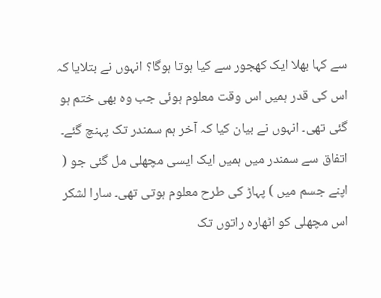سے کہا بھلا ایک کھجور سے کیا ہوتا ہوگا؟ انہوں نے بتلایا کہ اس کی قدر ہمیں اس وقت معلوم ہوئی جب وہ بھی ختم ہو گئی تھی۔ انہوں نے بیان کیا کہ آخر ہم سمندر تک پہنچ گئے۔ اتفاق سے سمندر میں ہمیں ایک ایسی مچھلی مل گئی جو ( اپنے جسم میں ) پہاڑ کی طرح معلوم ہوتی تھی۔ سارا لشکر اس مچھلی کو اٹھارہ راتوں تک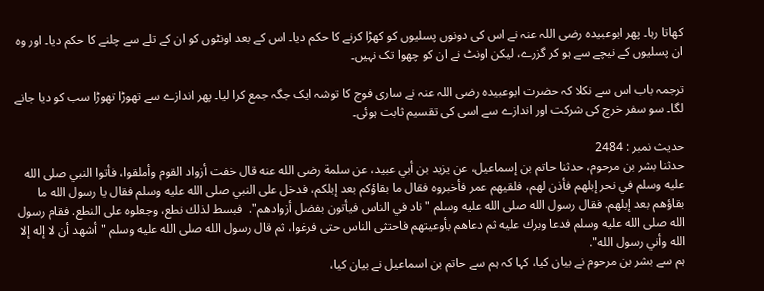کھاتا رہا۔ پھر ابوعبیدہ رضی اللہ عنہ نے اس کی دونوں پسلیوں کو کھڑا کرنے کا حکم دیا۔ اس کے بعد اونٹوں کو ان کے تلے سے چلنے کا حکم دیا۔ اور وہ ان پسلیوں کے نیچے سے ہو کر گزرے، لیکن اونٹ نے ان کو چھوا تک نہیں۔

ترجمہ باب اس سے نکلا کہ حضرت ابوعبیدہ رضی اللہ عنہ نے ساری فوج کا توشہ ایک جگہ جمع کرا لیا۔ پھر اندازے سے تھوڑا تھوڑا سب کو دیا جانے لگا۔ سو سفر خرچ کی شرکت اور اندازے سے اسی کی تقسیم ثابت ہوئی۔

حدیث نمبر : 2484
حدثنا بشر بن مرحوم، حدثنا حاتم بن إسماعيل، عن يزيد بن أبي عبيد، عن سلمة رضى الله عنه قال خفت أزواد القوم وأملقوا، فأتوا النبي صلى الله عليه وسلم في نحر إبلهم فأذن لهم، فلقيهم عمر فأخبروه فقال ما بقاؤكم بعد إبلكم، فدخل على النبي صلى الله عليه وسلم فقال يا رسول الله ما بقاؤهم بعد إبلهم. فقال رسول الله صلى الله عليه وسلم "ناد في الناس فيأتون بفضل أزوادهم".  فبسط لذلك نطع، وجعلوه على النطع. فقام رسول الله صلى الله عليه وسلم فدعا وبرك عليه ثم دعاهم بأوعيتهم فاحتثى الناس حتى فرغوا، ثم قال رسول الله صلى الله عليه وسلم "أشهد أن لا إله إلا الله وأني رسول الله".
ہم سے بشر بن مرحوم نے بیان کیا، کہا کہ ہم سے حاتم بن اسماعیل نے بیان کیا،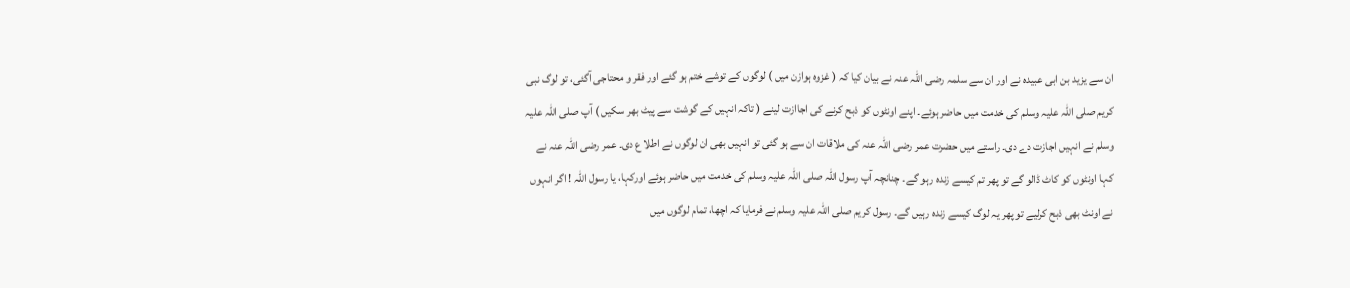ان سے یزید بن ابی عبیدہ نے اور ان سے سلمہ رضی اللہ عنہ نے بیان کیا کہ ( غزوہ ہوازن میں ) لوگوں کے توشے ختم ہو گئے اور فقر و محتاجی آگئی، تو لوگ نبی کریم صلی اللہ علیہ وسلم کی خدمت میں حاضر ہوئے۔ اپنے اونٹوں کو ذبح کرنے کی اجاازت لینے ( تاکہ انہیں کے گوشت سے پیٹ بھر سکیں ) آپ صلی اللہ علیہ وسلم نے انہیں اجازت دے دی۔ راستے میں حضرت عمر رضی اللہ عنہ کی ملاقات ان سے ہو گئی تو انہیں بھی ان لوگوں نے اطلا ع دی۔ عمر رضی اللہ عنہ نے کہا اونٹوں کو کاٹ ڈالو گے تو پھر تم کیسے زندہ رہو گے۔ چنانچہ آپ رسول اللہ صلی اللہ علیہ وسلم کی خدمت میں حاضر ہوئے اورکہا، یا رسول اللہ ! اگر انہوں نے اونٹ بھی ذبح کرلیے تو پھر یہ لوگ کیسے زندہ رہیں گے۔ رسول کریم صلی اللہ علیہ وسلم نے فرمایا کہ اچھا، تمام لوگوں میں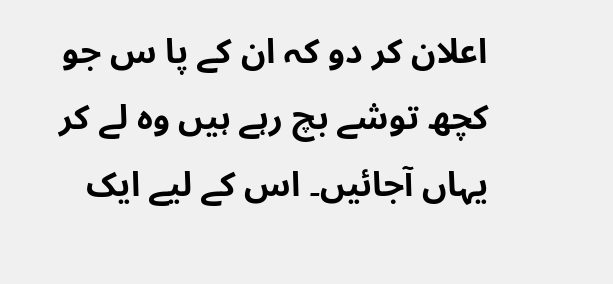اعلان کر دو کہ ان کے پا س جو کچھ توشے بچ رہے ہیں وہ لے کر یہاں آجائیں۔ اس کے لیے ایک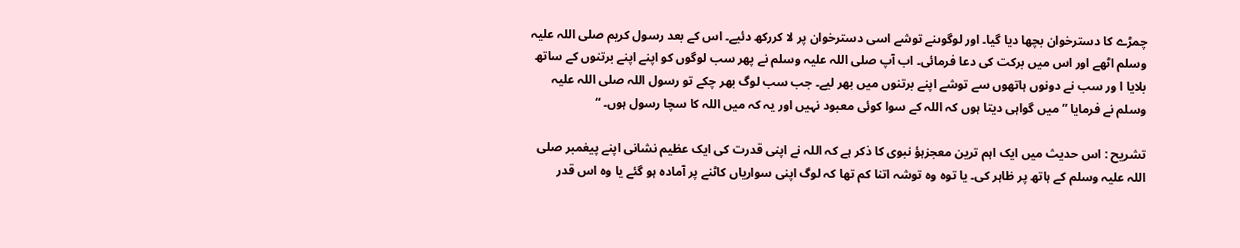چمڑے کا دسترخوان بچھا دیا گیا۔ اور لوگوںنے توشے اسی دسترخوان پر لا کررکھ دئیے۔ اس کے بعد رسول کریم صلی اللہ علیہ وسلم اٹھے اور اس میں برکت کی دعا فرمائی۔ اب آپ صلی اللہ علیہ وسلم نے پھر سب لوگوں کو اپنے اپنے برتنوں کے ساتھ بلایا ا ور سب نے دونوں ہاتھوں سے توشے اپنے برتنوں میں بھر لیے۔ جب سب لوگ بھر چکے تو رسول اللہ صلی اللہ علیہ وسلم نے فرمایا ” میں گواہی دیتا ہوں کہ اللہ کے سوا کوئی معبود نہیں اور یہ کہ میں اللہ کا سچا رسول ہوں۔ “

تشریح : اس حدیث میں ایک اہم ترین معجزہؤ نبوی کا ذکر ہے کہ اللہ نے اپنی قدرت کی ایک عظیم نشانی اپنے پیغمبر صلی اللہ علیہ وسلم کے ہاتھ پر ظاہر کی۔ یا توہ وہ توشہ اتنا کم تھا کہ لوگ اپنی سواریاں کاٹنے پر آمادہ ہو گئے یا وہ اس قدر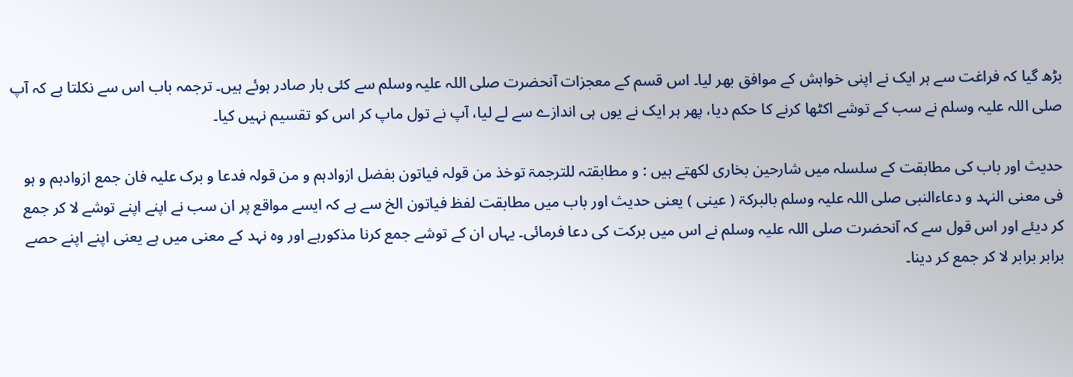بڑھ گیا کہ فراغت سے ہر ایک نے اپنی خواہش کے موافق بھر لیا۔ اس قسم کے معجزات آنحضرت صلی اللہ علیہ وسلم سے کئی بار صادر ہوئے ہیں۔ ترجمہ باب اس سے نکلتا ہے کہ آپ صلی اللہ علیہ وسلم نے سب کے توشے اکٹھا کرنے کا حکم دیا، پھر ہر ایک نے یوں ہی اندازے سے لے لیا، آپ نے تول ماپ کر اس کو تقسیم نہیں کیا۔

حدیث اور باب کی مطابقت کے سلسلہ میں شارحین بخاری لکھتے ہیں : و مطابقتہ للترجمۃ توخذ من قولہ فیاتون بفضل ازوادہم و من قولہ فدعا و برک علیہ فان جمع ازوادہم و ہو فی معنی النہد و دعاءالنبی صلی اللہ علیہ وسلم بالبرکۃ ( عینی ) یعنی حدیث اور باب میں مطابقت لفظ فیاتون الخ سے ہے کہ ایسے مواقع پر ان سب نے اپنے اپنے توشے لا کر جمع کر دیئے اور اس قول سے کہ آنحضرت صلی اللہ علیہ وسلم نے اس میں برکت کی دعا فرمائی۔ یہاں ان کے توشے جمع کرنا مذکورہے اور وہ نہد کے معنی میں ہے یعنی اپنے اپنے حصے برابر برابر لا کر جمع کر دینا۔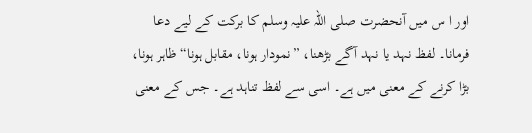اور ا س میں آنحضرت صلی اللہ علیہ وسلم کا برکت کے لیے دعا فرمانا۔ لفظ نہد یا نہد آگے بڑھنا، ”نمودار ہونا، مقابل ہونا“ ظاہر ہونا، بڑا کرنے کے معنی میں ہے۔ اسی سے لفظ تناہد ہے۔ جس کے معنی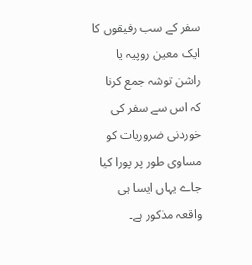سفر کے سب رفیقوں کا ایک معین روپیہ یا راشن توشہ جمع کرنا کہ اس سے سفر کی خوردنی ضروریات کو مساوی طور پر پورا کیا جاے یہاں ایسا ہی واقعہ مذکور ہے۔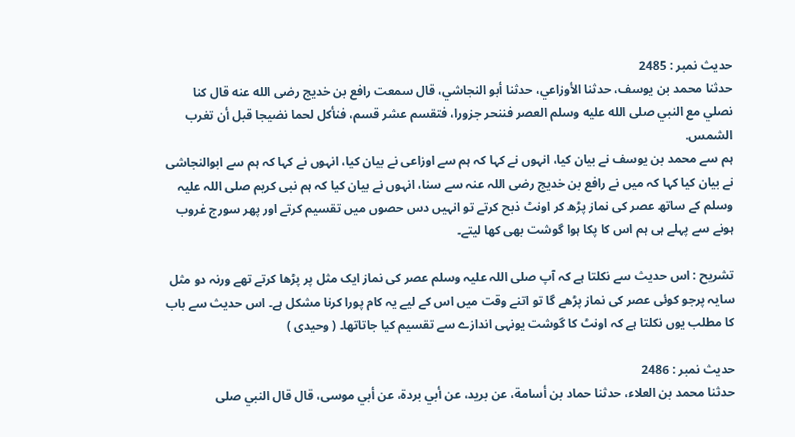حدیث نمبر : 2485
حدثنا محمد بن يوسف، حدثنا الأوزاعي، حدثنا أبو النجاشي، قال سمعت رافع بن خديج رضى الله عنه قال كنا نصلي مع النبي صلى الله عليه وسلم العصر فننحر جزورا، فتقسم عشر قسم، فنأكل لحما نضيجا قبل أن تغرب الشمس.
ہم سے محمد بن یوسف نے بیان کیا، انہوں نے کہا کہ ہم سے اوزاعی نے بیان کیا، انہوں نے کہا کہ ہم سے ابوالنجاشی نے بیان کیا کہا کہ میں نے رافع بن خدیج رضی اللہ عنہ سے سنا، انہوں نے بیان کیا کہ ہم نبی کریم صلی اللہ علیہ وسلم کے ساتھ عصر کی نماز پڑھ کر اونٹ ذبح کرتے تو انہیں دس حصوں میں تقسیم کرتے اور پھر سورج غروب ہونے سے پہلے ہی ہم اس کا پکا ہوا گوشت بھی کھا لیتے۔

تشریح : اس حدیث سے نکلتا ہے کہ آپ صلی اللہ علیہ وسلم عصر کی نماز ایک مثل پر پڑھا کرتے تھے ورنہ دو مثل سایہ پرجو کوئی عصر کی نماز پڑھے گا تو اتنے وقت میں اس کے لیے یہ کام پورا کرنا مشکل ہے۔ اس حدیث سے باب کا مطلب یوں نکلتا ہے کہ اونٹ کا گوشت یونہی اندازے سے تقسیم کیا جاتاتھا۔ ( وحیدی )

حدیث نمبر : 2486
حدثنا محمد بن العلاء، حدثنا حماد بن أسامة، عن بريد، عن أبي بردة، عن أبي موسى، قال قال النبي صلى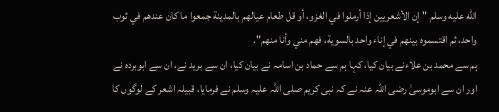الله عليه وسلم "إن الأشعريين إذا أرملوا في الغزو، أو قل طعام عيالهم بالمدينة جمعوا ما كان عندهم في ثوب واحد، ثم اقتسموه بينهم في إناء واحد بالسوية، فهم مني وأنا منهم".
ہم سے محمد بن علاءنے بیان کیا، کہا ہم سے حماد بن اسامہ نے بیان کیا، ان سے برید نے، ان سے ابوبردہ نے اور ان سے ابوموسیٰ رضی اللہ عنہ نے کہ نبی کریم صلی اللہ علیہ وسلم نے فرمایا، قبیلہ اشعر کے لوگوں کا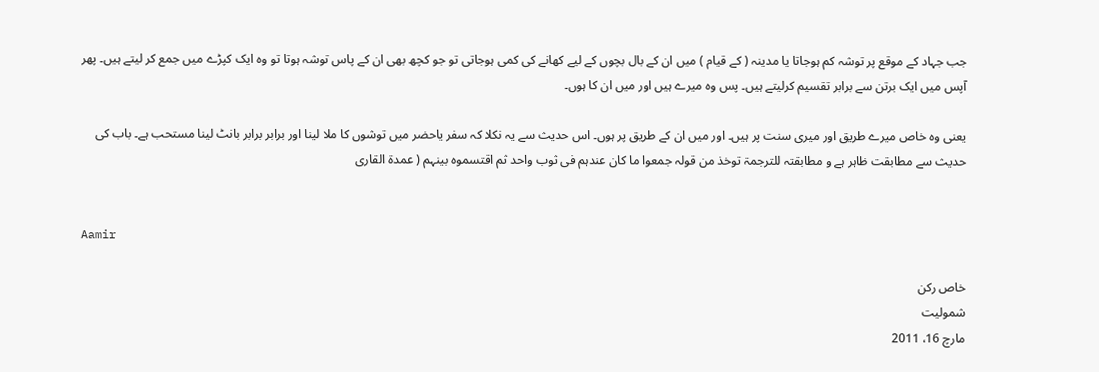جب جہاد کے موقع پر توشہ کم ہوجاتا یا مدینہ ( کے قیام ) میں ان کے بال بچوں کے لیے کھانے کی کمی ہوجاتی تو جو کچھ بھی ان کے پاس توشہ ہوتا تو وہ ایک کپڑے میں جمع کر لیتے ہیں۔ پھر آپس میں ایک برتن سے برابر تقسیم کرلیتے ہیں۔ پس وہ میرے ہیں اور میں ان کا ہوں۔

یعنی وہ خاص میرے طریق اور میری سنت پر ہیں۔ اور میں ان کے طریق پر ہوں۔ اس حدیث سے یہ نکلا کہ سفر یاحضر میں توشوں کا ملا لینا اور برابر برابر بانٹ لینا مستحب ہے۔ باب کی حدیث سے مطابقت ظاہر ہے و مطابقتہ للترجمۃ توخذ من قولہ جمعوا ما کان عندہم فی ثوب واحد ثم اقتسموہ بینہم ( عمدۃ القاری


Aamir

خاص رکن
شمولیت
مارچ 16، 2011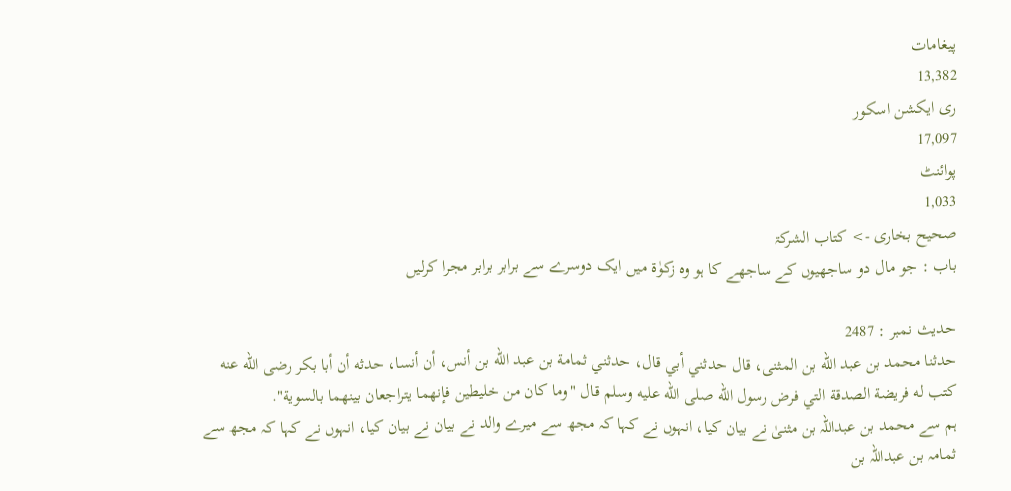پیغامات
13,382
ری ایکشن اسکور
17,097
پوائنٹ
1,033
صحیح بخاری -> کتاب الشرکۃ
باب : جو مال دو ساجھیوں کے ساجھے کا ہو وہ زکوٰۃ میں ایک دوسرے سے برابر برابر مجرا کرلیں

حدیث نمبر : 2487
حدثنا محمد بن عبد الله بن المثنى، قال حدثني أبي قال، حدثني ثمامة بن عبد الله بن أنس، أن أنسا، حدثه أن أبا بكر رضى الله عنه كتب له فريضة الصدقة التي فرض رسول الله صلى الله عليه وسلم قال "وما كان من خليطين فإنهما يتراجعان بينهما بالسوية".
ہم سے محمد بن عبداللہ بن مثنیٰ نے بیان کیا، انہوں نے کہا کہ مجھ سے میرے والد نے بیان نے بیان کیا، انہوں نے کہا کہ مجھ سے ثمامہ بن عبداللہ بن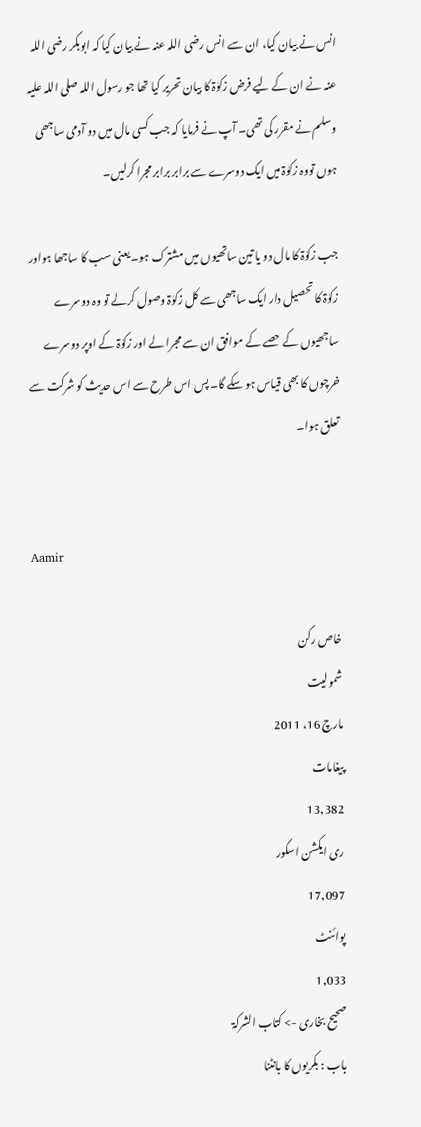انس نے بیان کیا، ان سے انس رضی اللہ عنہ نے بیان کیا کہ ابوبکر رضی اللہ عنہ نے ان کے لیے فرض زکوٰۃ کا بیان تحریر کیا تھا جو رسول اللہ صلی اللہ علیہ وسلم نے مقرر کی تھی۔ آپ نے فرمایا کہ جب کسی مال میں دو آدمی ساجھی ہوں تووہ زکوٰۃ میں ایک دوسرے سے برابر برابر مجرا کرلیں۔

جب زکوٰۃ کا مال دو یا تین ساتھیوں میں مشترک ہو۔ یعنی سب کا ساجھا ہواور زکوٰۃ کا تحصیل دار ایک ساجھی سے کل زکوٰۃ وصول کرلے تو وہ دوسرے ساجھیوں کے حصے کے موافق ان سے مجرا لے اور زکوٰۃ کے اوپر دوسرے خرچوں کا بھی قیاس ہو سکے گا۔ پس اس طرح سے اس حدیث کو شرکت سے تعلق ہوا۔


Aamir

خاص رکن
شمولیت
مارچ 16، 2011
پیغامات
13,382
ری ایکشن اسکور
17,097
پوائنٹ
1,033
صحیح بخاری -> کتاب الشرکۃ
باب : بکریوں کا بانٹنا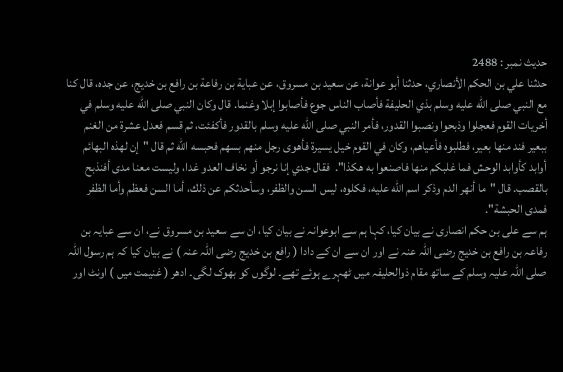حدیث نمبر : 2488
حدثنا علي بن الحكم الأنصاري، حدثنا أبو عوانة، عن سعيد بن مسروق، عن عباية بن رفاعة بن رافع بن خديج، عن جده، قال كنا مع النبي صلى الله عليه وسلم بذي الحليفة فأصاب الناس جوع فأصابوا إبلا وغنما. قال وكان النبي صلى الله عليه وسلم في أخريات القوم فعجلوا وذبحوا ونصبوا القدور، فأمر النبي صلى الله عليه وسلم بالقدور فأكفئت، ثم قسم فعدل عشرة من الغنم ببعير فند منها بعير، فطلبوه فأعياهم، وكان في القوم خيل يسيرة فأهوى رجل منهم بسهم فحبسه الله ثم قال "إن لهذه البهائم أوابد كأوابد الوحش فما غلبكم منها فاصنعوا به هكذا".  فقال جدي إنا نرجو أو نخاف العدو غدا، وليست معنا مدى أفنذبح بالقصب. قال "ما أنهر الدم وذكر اسم الله عليه، فكلوه، ليس السن والظفر، وسأحدثكم عن ذلك، أما السن فعظم وأما الظفر فمدى الحبشة".
ہم سے علی بن حکم انصاری نے بیان کیا، کہا ہم سے ابوعوانہ نے بیان کیا، ان سے سعید بن مسروق نے، ان سے عبایہ بن رفاعہ بن رافع بن خدیج رضی اللہ عنہ نے اور ان سے ان کے دادا ( رافع بن خدیج رضی اللہ عنہ ) نے بیان کیا کہ ہم رسول اللہ صلی اللہ علیہ وسلم کے ساتھ مقام ذوالحلیفہ میں ٹھہرے ہوئے تھے۔ لوگوں کو بھوک لگی۔ ادھر ( غنیمت میں ) اونٹ اور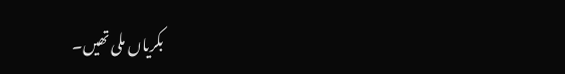بکریاں ملی تھیں۔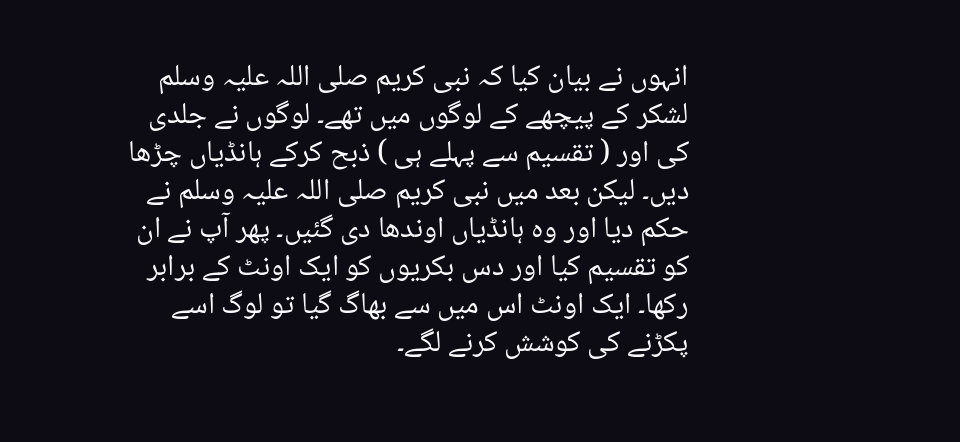انہوں نے بیان کیا کہ نبی کریم صلی اللہ علیہ وسلم لشکر کے پیچھے کے لوگوں میں تھے۔ لوگوں نے جلدی کی اور ( تقسیم سے پہلے ہی ) ذبح کرکے ہانڈیاں چڑھا دیں۔ لیکن بعد میں نبی کریم صلی اللہ علیہ وسلم نے حکم دیا اور وہ ہانڈیاں اوندھا دی گئیں۔ پھر آپ نے ان کو تقسیم کیا اور دس بکریوں کو ایک اونٹ کے برابر رکھا۔ ایک اونٹ اس میں سے بھاگ گیا تو لوگ اسے پکڑنے کی کوشش کرنے لگے۔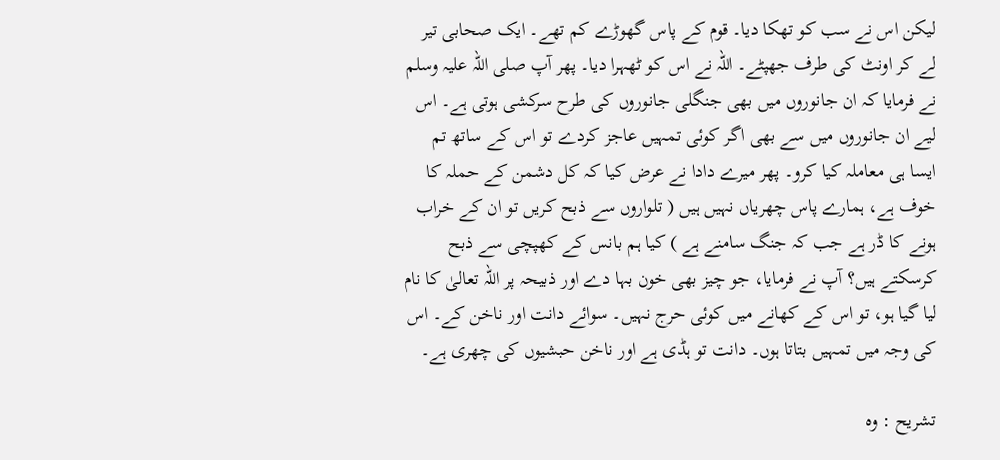لیکن اس نے سب کو تھکا دیا۔ قوم کے پاس گھوڑے کم تھے۔ ایک صحابی تیر لے کر اونٹ کی طرف جھپٹے۔ اللہ نے اس کو ٹھہرا دیا۔ پھر آپ صلی اللہ علیہ وسلم نے فرمایا کہ ان جانوروں میں بھی جنگلی جانوروں کی طرح سرکشی ہوتی ہے۔ اس لیے ان جانوروں میں سے بھی اگر کوئی تمہیں عاجز کردے تو اس کے ساتھ تم ایسا ہی معاملہ کیا کرو۔ پھر میرے دادا نے عرض کیا کہ کل دشمن کے حملہ کا خوف ہے، ہمارے پاس چھریاں نہیں ہیں ( تلواروں سے ذبح کریں تو ان کے خراب ہونے کا ڈر ہے جب کہ جنگ سامنے ہے ) کیا ہم بانس کے کھپچی سے ذبح کرسکتے ہیں؟ آپ نے فرمایا، جو چیز بھی خون بہا دے اور ذبیحہ پر اللہ تعالیٰ کا نام لیا گیا ہو، تو اس کے کھانے میں کوئی حرج نہیں۔ سوائے دانت اور ناخن کے۔ اس کی وجہ میں تمہیں بتاتا ہوں۔ دانت تو ہڈی ہے اور ناخن حبشیوں کی چھری ہے۔

تشریح : وہ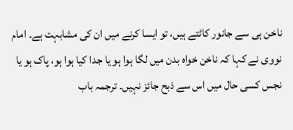ناخن ہی سے جانور کاٹتے ہیں، تو ایسا کرنے میں ان کی مشابہت ہے۔ امام نووی نے کہا کہ ناخن خواہ بدن میں لگا ہوا ہو یا جدا کیا ہوا ہو، پاک ہو یا نجس کسی حال میں اس سے ذبح جائز نہیں۔ ترجمہ باب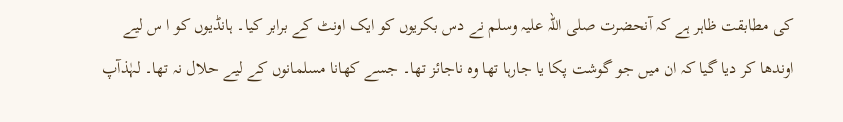کی مطابقت ظاہر ہے کہ آنحضرت صلی اللہ علیہ وسلم نے دس بکریوں کو ایک اونٹ کے برابر کیا۔ ہانڈیوں کو ا س لیے اوندھا کر دیا گیا کہ ان میں جو گوشت پکا یا جارہا تھا وہ ناجائز تھا۔ جسے کھانا مسلمانوں کے لیے حلال نہ تھا۔ لہٰذآپ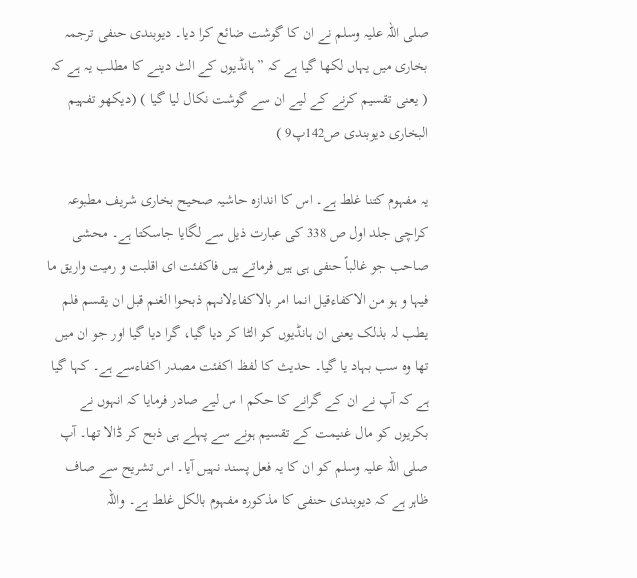صلی اللہ علیہ وسلم نے ان کا گوشت ضائع کرا دیا۔ دیوبندی حنفی ترجمہ بخاری میں یہاں لکھا گیا ہے کہ ”ہانڈیوں کے الٹ دینے کا مطلب یہ ہے کہ ( یعنی تقسیم کرنے کے لیے ان سے گوشت نکال لیا گیا ) (دیکھو تفہیم البخاری دیوبندی ص142پ9 )

یہ مفہوم کتنا غلط ہے۔ اس کا اندازہ حاشیہ صحیح بخاری شریف مطبوعہ کراچی جلد اول ص 338 کی عبارت ذیل سے لگایا جاسکتا ہے۔ محشی صاحب جو غالباً حنفی ہی ہیں فرماتے ہیں فاکفئت ای اقلبت و رمیت واریق ما فیہا و ہو من الاکفاءقیل انما امر بالاکفاءلانہم ذبحوا الغنم قبل ان یقسم فلم یطب لہ بذلک یعنی ان ہانڈیوں کو الٹا کر دیا گیا، گرا دیا گیا اور جو ان میں تھا وہ سب بہاد یا گیا۔ حدیث کا لفظ اکفئت مصدر اکفاءسے ہے۔ کہا گیا ہے کہ آپ نے ان کے گرانے کا حکم ا س لیے صادر فرمایا کہ انہوں نے بکریوں کو مال غنیمت کے تقسیم ہونے سے پہلے ہی ذبح کر ڈالا تھا۔ آپ صلی اللہ علیہ وسلم کو ان کا یہ فعل پسند نہیں آیا۔ اس تشریح سے صاف ظاہر ہے کہ دیوبندی حنفی کا مذکورہ مفہوم بالکل غلط ہے۔ واللہ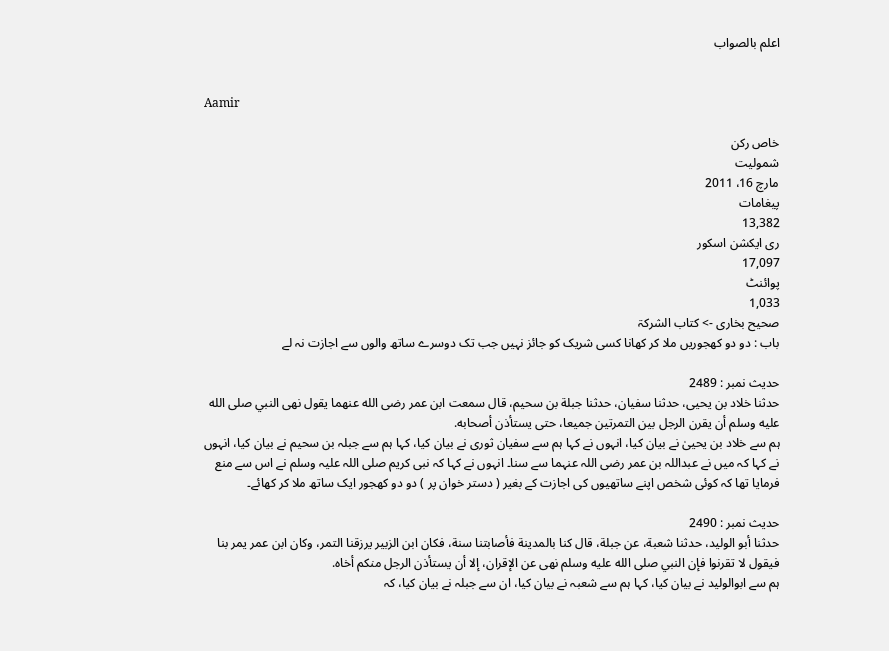اعلم بالصواب


Aamir

خاص رکن
شمولیت
مارچ 16، 2011
پیغامات
13,382
ری ایکشن اسکور
17,097
پوائنٹ
1,033
صحیح بخاری -> کتاب الشرکۃ
باب : دو دو کھجوریں ملا کر کھانا کسی شریک کو جائز نہیں جب تک دوسرے ساتھ والوں سے اجازت نہ لے

حدیث نمبر : 2489
حدثنا خلاد بن يحيى، حدثنا سفيان، حدثنا جبلة بن سحيم، قال سمعت ابن عمر رضى الله عنهما يقول نهى النبي صلى الله عليه وسلم أن يقرن الرجل بين التمرتين جميعا، حتى يستأذن أصحابه.
ہم سے خلاد بن یحییٰ نے بیان کیا، انہوں نے کہا ہم سے سفیان ثوری نے بیان کیا، کہا ہم سے جبلہ بن سحیم نے بیان کیا، انہوں نے کہا کہ میں نے عبداللہ بن عمر رضی اللہ عنہما سے سنا۔ انہوں نے کہا کہ نبی کریم صلی اللہ علیہ وسلم نے اس سے منع فرمایا تھا کہ کوئی شخص اپنے ساتھیوں کی اجازت کے بغیر ( دستر خوان پر ) دو دو کھجور ایک ساتھ ملا کر کھائے۔

حدیث نمبر : 2490
حدثنا أبو الوليد، حدثنا شعبة، عن جبلة، قال كنا بالمدينة فأصابتنا سنة، فكان ابن الزبير يرزقنا التمر، وكان ابن عمر يمر بنا فيقول لا تقرنوا فإن النبي صلى الله عليه وسلم نهى عن الإقران، إلا أن يستأذن الرجل منكم أخاه.
ہم سے ابوالولید نے بیان کیا، کہا ہم سے شعبہ نے بیان کیا، ان سے جبلہ نے بیان کیا، کہ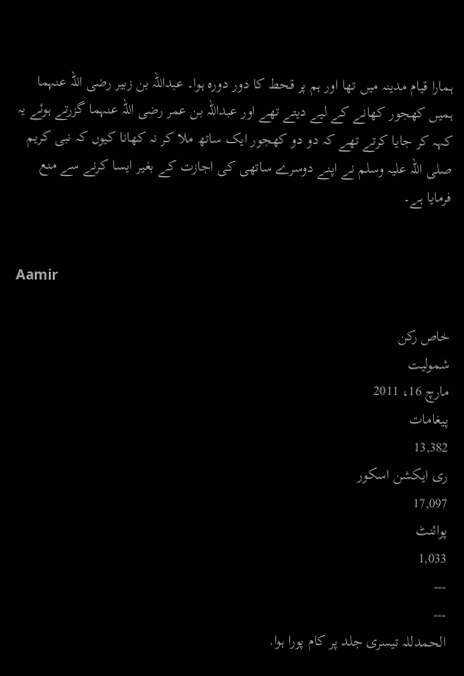ہمارا قیام مدینہ میں تھا اور ہم پر قحط کا دور دورہ ہوا۔ عبداللہ بن زبیر رضی اللہ عنہما ہمیں کھجور کھانے کے لیے دیتے تھے اور عبداللہ بن عمر رضی اللہ عنہما گزرتے ہوئے یہ کہہ کر جایا کرتے تھے کہ دو دو کھجور ایک ساتھ ملا کر نہ کھانا کیوں کہ نبی کریم صلی اللہ علیہ وسلم نے اپنے دوسرے ساتھی کی اجازت کے بغیر ایسا کرنے سے منع فرمایا ہے۔


Aamir

خاص رکن
شمولیت
مارچ 16، 2011
پیغامات
13,382
ری ایکشن اسکور
17,097
پوائنٹ
1,033
---
---
الحمدللہ تیسری جلد پر کام پورا ہوا.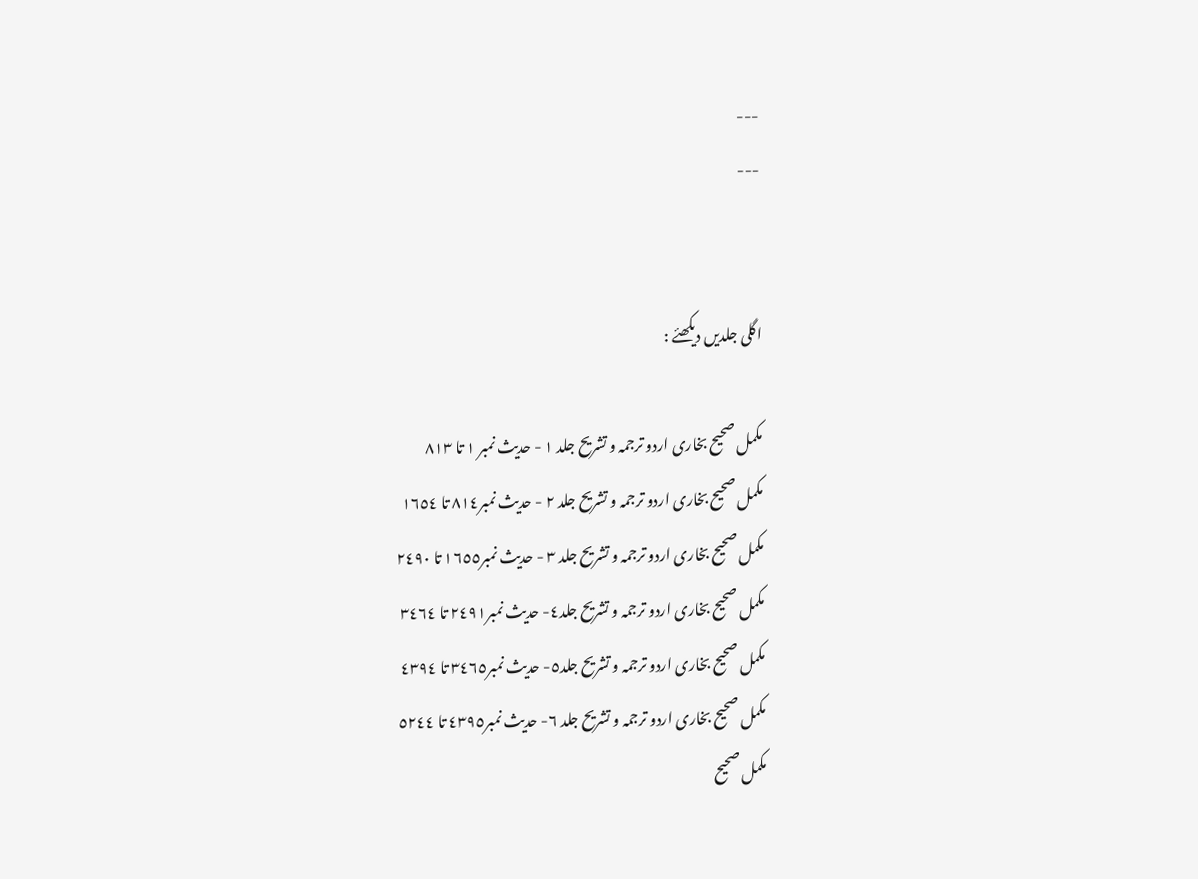---
---


اگلی جلدیں دیکھئے :

مکمل صحیح بخاری اردو ترجمہ و تشریح جلد ١ - حدیث نمبر ١ تا ٨١٣
مکمل صحیح بخاری اردو ترجمہ و تشریح جلد ٢ - حدیث نمبر٨١٤ تا ١٦٥٤
مکمل صحیح بخاری اردو ترجمہ و تشریح جلد ٣ - حدیث نمبر١٦٥٥ تا ٢٤٩٠
مکمل صحیح بخاری اردو ترجمہ و تشریح جلد٤- حدیث نمبر٢٤٩١ تا ٣٤٦٤
مکمل صحیح بخاری اردو ترجمہ و تشریح جلد٥- حدیث نمبر٣٤٦٥ تا ٤٣٩٤
مکمل صحیح بخاری اردو ترجمہ و تشریح جلد ٦- حدیث نمبر٤٣٩٥ تا ٥٢٤٤
مکمل صحیح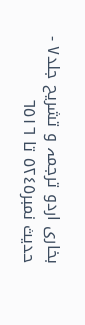بخاری اردو ترجمہ و تشریح جلد٧ - حدیث نمبر٥٢٤٥ تا ٦٥١٦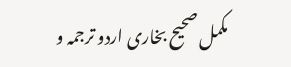مکمل صحیح بخاری اردو ترجمہ و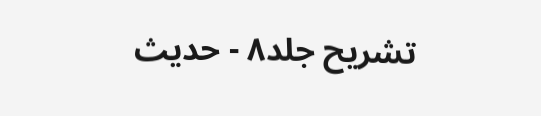تشریح جلد٨ - حدیث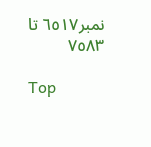نمبر٦٥١٧ تا ٧٥٨٣

Top